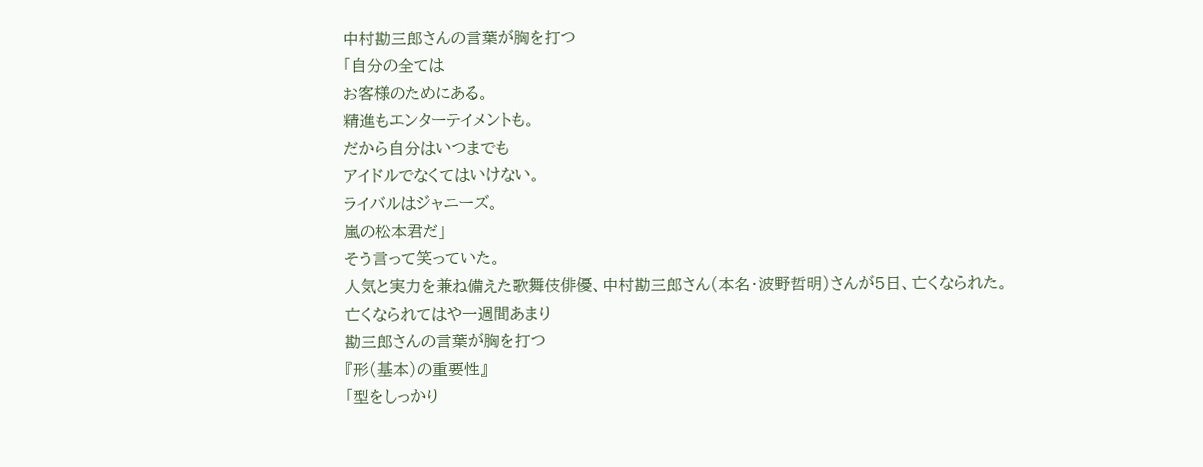中村勘三郎さんの言葉が胸を打つ
「自分の全ては
お客様のためにある。
精進もエンターテイメントも。
だから自分はいつまでも
アイドルでなくてはいけない。
ライバルはジャニーズ。
嵐の松本君だ」
そう言って笑っていた。
人気と実力を兼ね備えた歌舞伎俳優、中村勘三郎さん(本名・波野哲明)さんが5日、亡くなられた。
亡くなられてはや一週間あまり
勘三郎さんの言葉が胸を打つ
『形(基本)の重要性』
「型をしっかり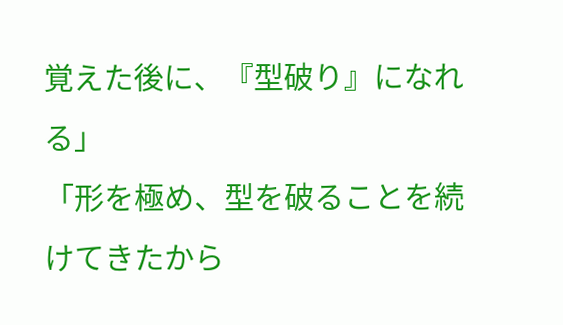覚えた後に、『型破り』になれる」
「形を極め、型を破ることを続けてきたから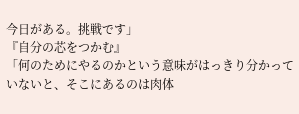今日がある。挑戦です」
『自分の芯をつかむ』
「何のためにやるのかという意味がはっきり分かっていないと、そこにあるのは肉体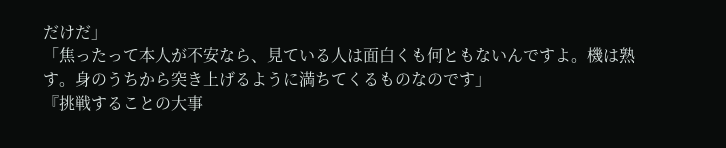だけだ」
「焦ったって本人が不安なら、見ている人は面白くも何ともないんですよ。機は熟す。身のうちから突き上げるように満ちてくるものなのです」
『挑戦することの大事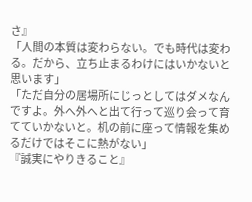さ』
「人間の本質は変わらない。でも時代は変わる。だから、立ち止まるわけにはいかないと思います」
「ただ自分の居場所にじっとしてはダメなんですよ。外へ外へと出て行って巡り会って育てていかないと。机の前に座って情報を集めるだけではそこに熱がない」
『誠実にやりきること』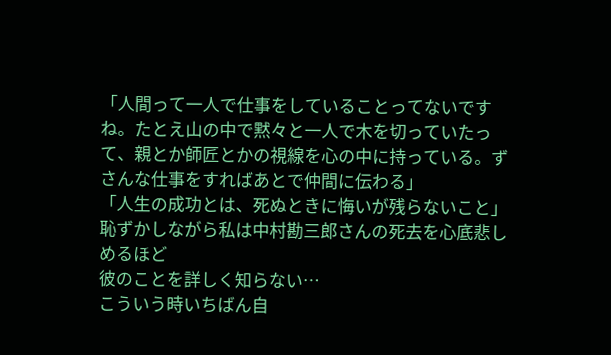「人間って一人で仕事をしていることってないですね。たとえ山の中で黙々と一人で木を切っていたって、親とか師匠とかの視線を心の中に持っている。ずさんな仕事をすればあとで仲間に伝わる」
「人生の成功とは、死ぬときに悔いが残らないこと」
恥ずかしながら私は中村勘三郎さんの死去を心底悲しめるほど
彼のことを詳しく知らない…
こういう時いちばん自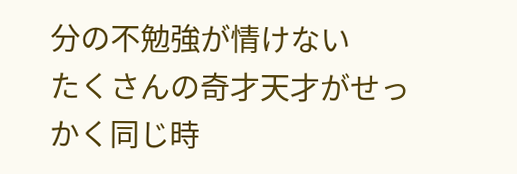分の不勉強が情けない
たくさんの奇才天才がせっかく同じ時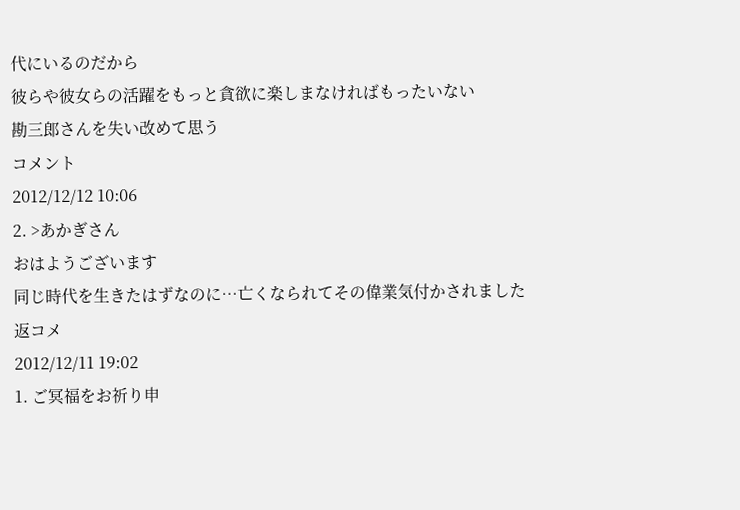代にいるのだから
彼らや彼女らの活躍をもっと貪欲に楽しまなければもったいない
勘三郎さんを失い改めて思う
コメント
2012/12/12 10:06
2. >あかぎさん
おはようございます
同じ時代を生きたはずなのに…亡くなられてその偉業気付かされました
返コメ
2012/12/11 19:02
1. ご冥福をお祈り申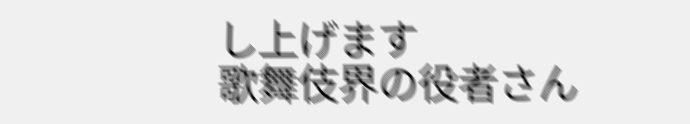し上げます
歌舞伎界の役者さん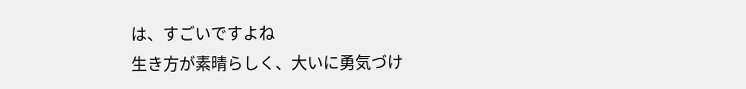は、すごいですよね
生き方が素晴らしく、大いに勇気づけ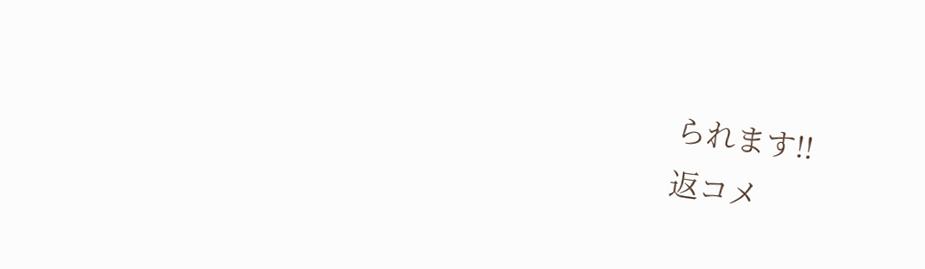られます!!
返コメ